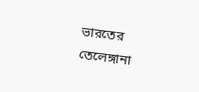ভারতের তেলেঙ্গানা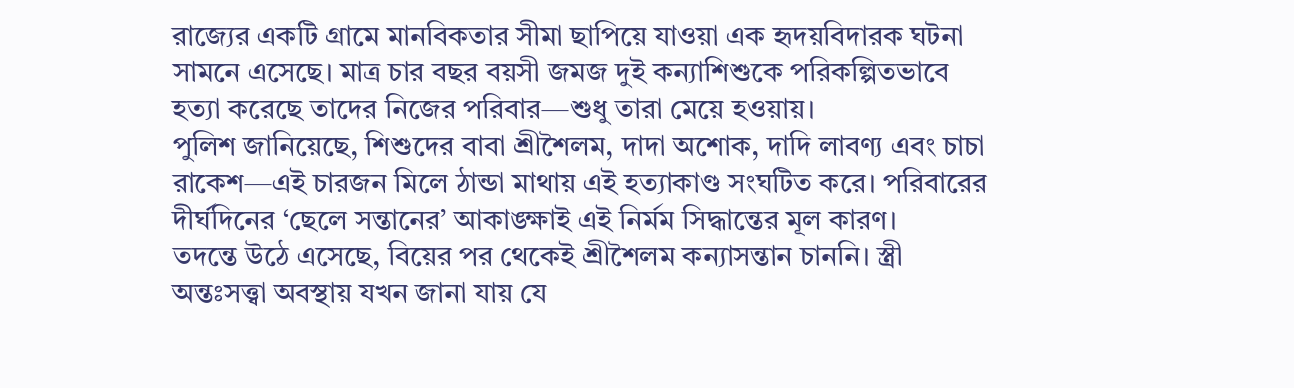রাজ্যের একটি গ্রামে মানবিকতার সীমা ছাপিয়ে যাওয়া এক হৃদয়বিদারক ঘটনা সামনে এসেছে। মাত্র চার বছর বয়সী জমজ দুই কন্যাশিশুকে পরিকল্পিতভাবে হত্যা করেছে তাদের নিজের পরিবার—শুধু তারা মেয়ে হওয়ায়।
পুলিশ জানিয়েছে, শিশুদের বাবা শ্রীশৈলম, দাদা অশোক, দাদি লাবণ্য এবং চাচা রাকেশ—এই চারজন মিলে ঠান্ডা মাথায় এই হত্যাকাণ্ড সংঘটিত করে। পরিবারের দীর্ঘদিনের ‘ছেলে সন্তানের’ আকাঙ্ক্ষাই এই নির্মম সিদ্ধান্তের মূল কারণ।
তদন্তে উঠে এসেছে, বিয়ের পর থেকেই শ্রীশৈলম কন্যাসন্তান চাননি। স্ত্রী অন্তঃসত্ত্বা অবস্থায় যখন জানা যায় যে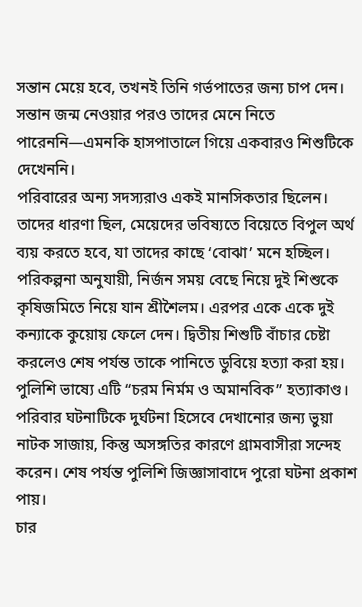সন্তান মেয়ে হবে, তখনই তিনি গর্ভপাতের জন্য চাপ দেন। সন্তান জন্ম নেওয়ার পরও তাদের মেনে নিতে পারেননি—এমনকি হাসপাতালে গিয়ে একবারও শিশুটিকে দেখেননি।
পরিবারের অন্য সদস্যরাও একই মানসিকতার ছিলেন। তাদের ধারণা ছিল, মেয়েদের ভবিষ্যতে বিয়েতে বিপুল অর্থ ব্যয় করতে হবে, যা তাদের কাছে ‘বোঝা’ মনে হচ্ছিল।
পরিকল্পনা অনুযায়ী, নির্জন সময় বেছে নিয়ে দুই শিশুকে কৃষিজমিতে নিয়ে যান শ্রীশৈলম। এরপর একে একে দুই কন্যাকে কুয়োয় ফেলে দেন। দ্বিতীয় শিশুটি বাঁচার চেষ্টা করলেও শেষ পর্যন্ত তাকে পানিতে ডুবিয়ে হত্যা করা হয়। পুলিশি ভাষ্যে এটি “চরম নির্মম ও অমানবিক” হত্যাকাণ্ড।
পরিবার ঘটনাটিকে দুর্ঘটনা হিসেবে দেখানোর জন্য ভুয়া নাটক সাজায়, কিন্তু অসঙ্গতির কারণে গ্রামবাসীরা সন্দেহ করেন। শেষ পর্যন্ত পুলিশি জিজ্ঞাসাবাদে পুরো ঘটনা প্রকাশ পায়।
চার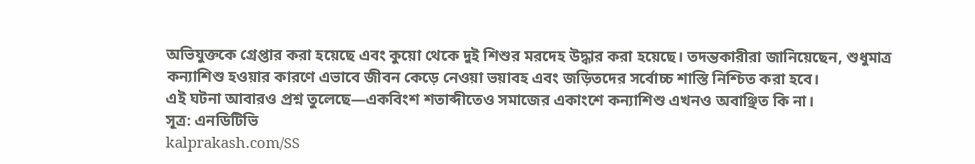অভিযুক্তকে গ্রেপ্তার করা হয়েছে এবং কুয়ো থেকে দুই শিশুর মরদেহ উদ্ধার করা হয়েছে। তদন্তকারীরা জানিয়েছেন, শুধুমাত্র কন্যাশিশু হওয়ার কারণে এভাবে জীবন কেড়ে নেওয়া ভয়াবহ এবং জড়িতদের সর্বোচ্চ শাস্তি নিশ্চিত করা হবে।
এই ঘটনা আবারও প্রশ্ন তুলেছে—একবিংশ শতাব্দীতেও সমাজের একাংশে কন্যাশিশু এখনও অবাঞ্ছিত কি না।
সূত্র: এনডিটিভি
kalprakash.com/SS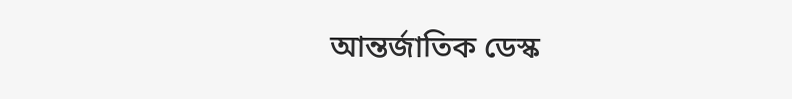আন্তর্জাতিক ডেস্ক